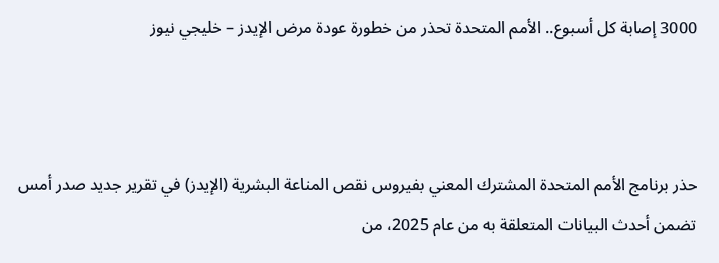3000 إصابة كل أسبوع.. الأمم المتحدة تحذر من خطورة عودة مرض الإيدز – خليجي نيوز



حذر برنامج الأمم المتحدة المشترك المعني بفيروس نقص المناعة البشرية (الإيدز) في تقرير جديد صدر أمس تضمن أحدث البيانات المتعلقة به من عام 2025، من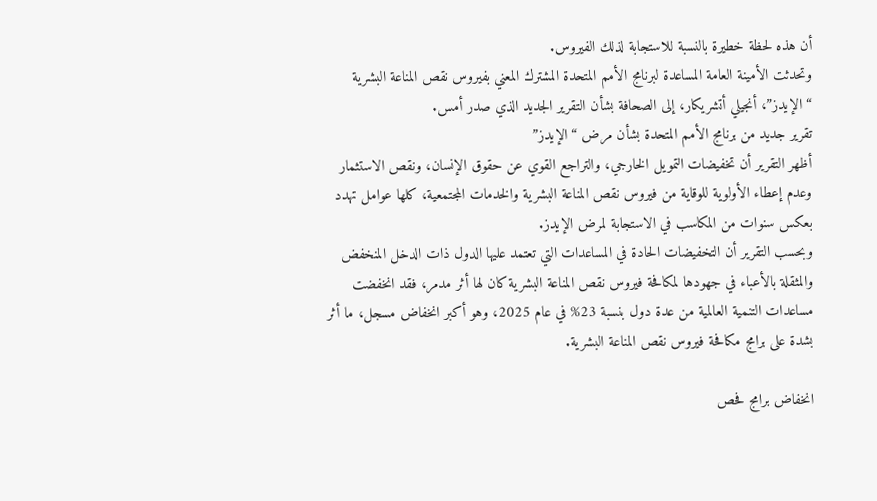أن هذه لحظة خطيرة بالنسبة للاستجابة لذلك الفيروس.
وتحدثت الأمينة العامة المساعدة لبرنامج الأمم المتحدة المشترك المعني بفيروس نقص المناعة البشرية “الإيدز”، أنجيلي أتشريكار، إلى الصحافة بشأن التقرير الجديد الذي صدر أمس.
تقرير جديد من برنامج الأمم المتحدة بشأن مرض “الإيدز”
أظهر التقرير أن تخفيضات التمويل الخارجي، والتراجع القوي عن حقوق الإنسان، ونقص الاستثمار وعدم إعطاء الأولوية للوقاية من فيروس نقص المناعة البشرية والخدمات المجتمعية، كلها عوامل تهدد بعكس سنوات من المكاسب في الاستجابة لمرض الإيدز.
وبحسب التقرير أن التخفيضات الحادة في المساعدات التي تعتمد عليها الدول ذات الدخل المنخفض والمثقلة بالأعباء في جهودها لمكافحة فيروس نقص المناعة البشرية كان لها أثر مدمر، فقد انخفضت مساعدات التنمية العالمية من عدة دول بنسبة 23% في عام 2025، وهو أكبر انخفاض مسجل، ما أثر بشدة على برامج مكافحة فيروس نقص المناعة البشرية.

انخفاض برامج فحص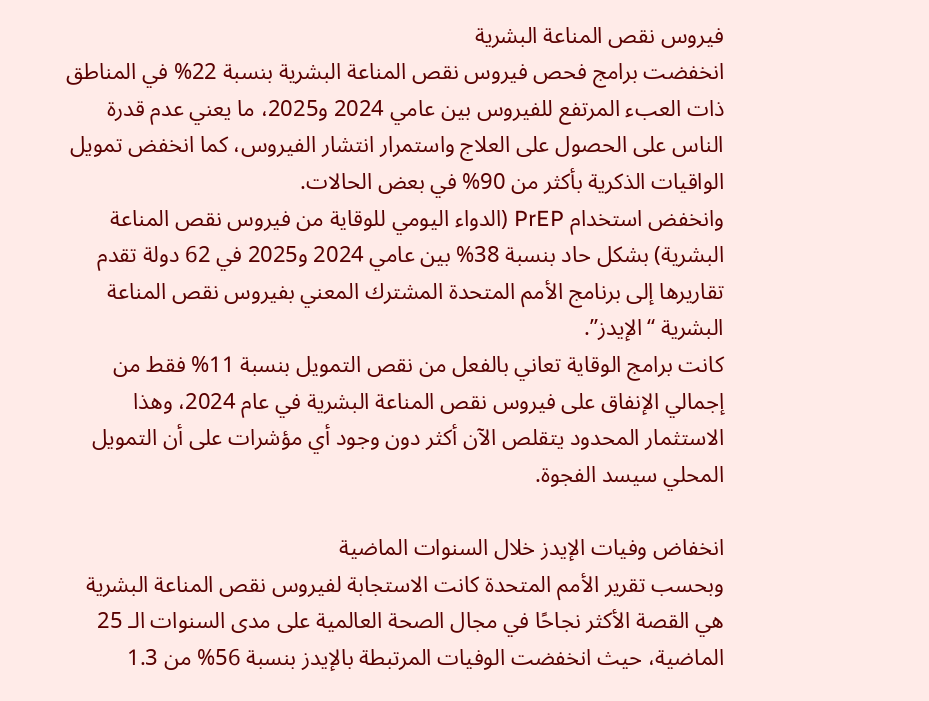فيروس نقص المناعة البشرية
انخفضت برامج فحص فيروس نقص المناعة البشرية بنسبة 22% في المناطق ذات العبء المرتفع للفيروس بين عامي 2024 و2025، ما يعني عدم قدرة الناس على الحصول على العلاج واستمرار انتشار الفيروس، كما انخفض تمويل الواقيات الذكرية بأكثر من 90% في بعض الحالات.
وانخفض استخدام PrEP (الدواء اليومي للوقاية من فيروس نقص المناعة البشرية) بشكل حاد بنسبة 38% بين عامي 2024 و2025 في 62 دولة تقدم تقاريرها إلى برنامج الأمم المتحدة المشترك المعني بفيروس نقص المناعة البشرية “الإيدز”.
كانت برامج الوقاية تعاني بالفعل من نقص التمويل بنسبة 11% فقط من إجمالي الإنفاق على فيروس نقص المناعة البشرية في عام 2024، وهذا الاستثمار المحدود يتقلص الآن أكثر دون وجود أي مؤشرات على أن التمويل المحلي سيسد الفجوة.

انخفاض وفيات الإيدز خلال السنوات الماضية
وبحسب تقرير الأمم المتحدة كانت الاستجابة لفيروس نقص المناعة البشرية هي القصة الأكثر نجاحًا في مجال الصحة العالمية على مدى السنوات الـ 25 الماضية، حيث انخفضت الوفيات المرتبطة بالإيدز بنسبة 56% من 1.3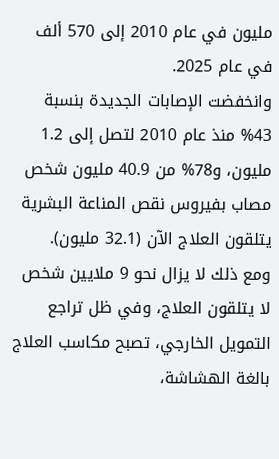مليون في عام 2010 إلى 570 ألف في عام 2025.
وانخفضت الإصابات الجديدة بنسبة 43% منذ عام 2010 لتصل إلى 1.2 مليون، و78% من 40.9 مليون شخص مصاب بفيروس نقص المناعة البشرية يتلقون العلاج الآن (32.1 مليون).
ومع ذلك لا يزال نحو 9 ملايين شخص لا يتلقون العلاج، وفي ظل تراجع التمويل الخارجي، تصبح مكاسب العلاج بالغة الهشاشة،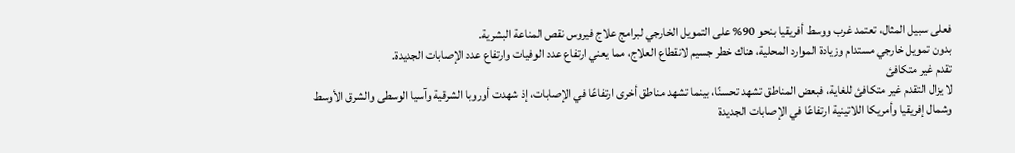فعلى سبيل المثال، تعتمد غرب ووسط أفريقيا بنحو 90% على التمويل الخارجي لبرامج علاج فيروس نقص المناعة البشرية.
بدون تمويل خارجي مستدام وزيادة الموارد المحلية، هناك خطر جسيم لانقطاع العلاج، مما يعني ارتفاع عدد الوفيات وارتفاع عدد الإصابات الجديدة.
تقدم غير متكافئ
لا يزال التقدم غير متكافئ للغاية، فبعض المناطق تشهد تحسنًا، بينما تشهد مناطق أخرى ارتفاعًا في الإصابات، إذ شهدت أوروبا الشرقية وآسيا الوسطى والشرق الأوسط وشمال إفريقيا وأمريكا اللاتينية ارتفاعًا في الإصابات الجديدة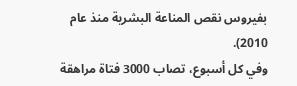بفيروس نقص المناعة البشرية منذ عام 2010).
وفي كل أسبوع، تصاب 3000 فتاة مراهقة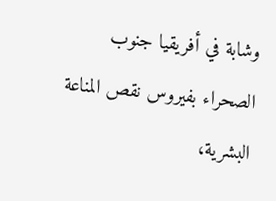وشابة في أفريقيا جنوب الصحراء بفيروس نقص المناعة البشرية،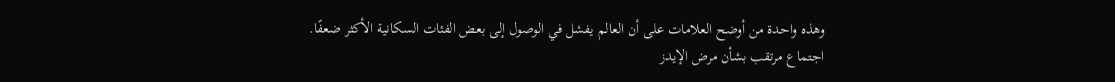وهذه واحدة من أوضح العلامات على أن العالم يفشل في الوصول إلى بعض الفئات السكانية الأكثر ضعفًا.
اجتماع مرتقب بشأن مرض الإيدز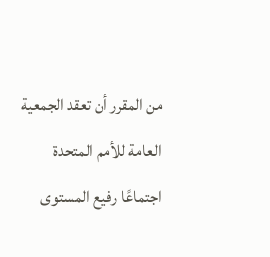من المقرر أن تعقد الجمعية العامة للأمم المتحدة اجتماعًا رفيع المستوى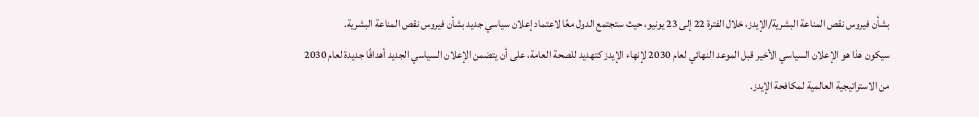بشأن فيروس نقص المناعة البشرية/الإيدز، خلال الفترة 22 إلى 23 يونيو، حيث ستجتمع الدول معًا لاعتماد إعلان سياسي جديد بشأن فيروس نقص المناعة البشرية.
سيكون هذا هو الإعلان السياسي الأخير قبل الموعد النهائي لعام 2030 لإنهاء الإيدز كتهديد للصحة العامة، على أن يتضمن الإعلان السياسي الجديد أهدافًا جديدة لعام 2030 من الاستراتيجية العالمية لمكافحة الإيدز.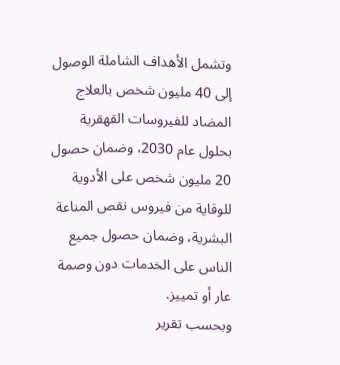وتشمل الأهداف الشاملة الوصول إلى 40 مليون شخص بالعلاج المضاد للفيروسات القهقرية بحلول عام 2030، وضمان حصول 20 مليون شخص على الأدوية للوقاية من فيروس نقص المناعة البشرية، وضمان حصول جميع الناس على الخدمات دون وصمة عار أو تمييز.
وبحسب تقرير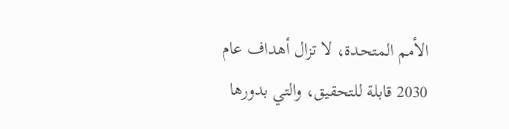الأمم المتحدة، لا تزال أهداف عام 2030 قابلة للتحقيق، والتي بدورها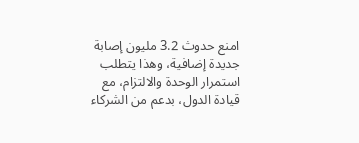امنع حدوث 3.2 مليون إصابة جديدة إضافية، وهذا يتطلب استمرار الوحدة والالتزام، مع قيادة الدول، بدعم من الشركاء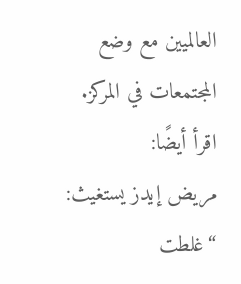العالميين مع وضع المجتمعات في المركز.
اقرأ أيضًا:
مريض إيدز يستغيث: “غلطت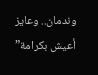وندمان.. وعايز أعيش بكرامة”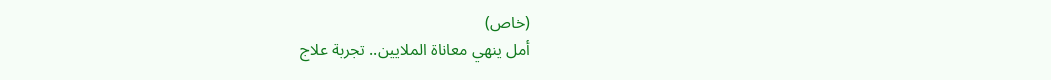(خاص)
أمل ينهي معاناة الملايين.. تجربة علاج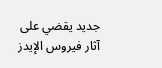جديد يقضي على آثار فيروس الإيدز